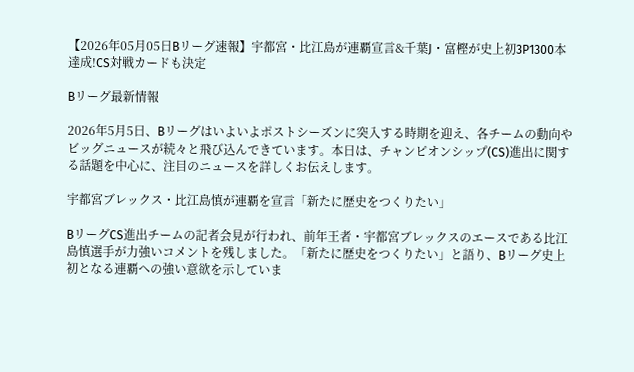【2026年05月05日Bリーグ速報】宇都宮・比江島が連覇宣言&千葉J・富樫が史上初3P1300本達成!CS対戦カードも決定

Bリーグ最新情報

2026年5月5日、Bリーグはいよいよポストシーズンに突入する時期を迎え、各チームの動向やビッグニュースが続々と飛び込んできています。本日は、チャンピオンシップ(CS)進出に関する話題を中心に、注目のニュースを詳しくお伝えします。

宇都宮ブレックス・比江島慎が連覇を宣言「新たに歴史をつくりたい」

BリーグCS進出チームの記者会見が行われ、前年王者・宇都宮ブレックスのエースである比江島慎選手が力強いコメントを残しました。「新たに歴史をつくりたい」と語り、Bリーグ史上初となる連覇への強い意欲を示していま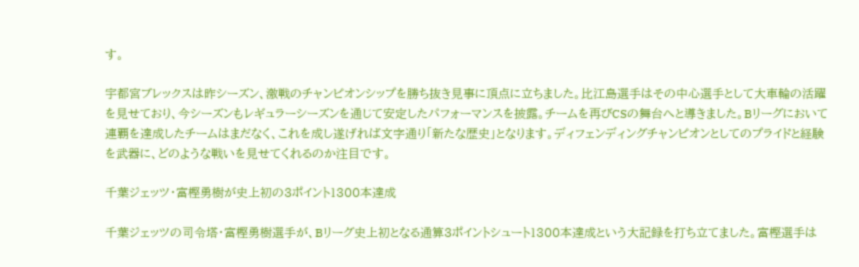す。

宇都宮ブレックスは昨シーズン、激戦のチャンピオンシップを勝ち抜き見事に頂点に立ちました。比江島選手はその中心選手として大車輪の活躍を見せており、今シーズンもレギュラーシーズンを通じて安定したパフォーマンスを披露。チームを再びCSの舞台へと導きました。Bリーグにおいて連覇を達成したチームはまだなく、これを成し遂げれば文字通り「新たな歴史」となります。ディフェンディングチャンピオンとしてのプライドと経験を武器に、どのような戦いを見せてくれるのか注目です。

千葉ジェッツ・富樫勇樹が史上初の3ポイント1300本達成

千葉ジェッツの司令塔・富樫勇樹選手が、Bリーグ史上初となる通算3ポイントシュート1300本達成という大記録を打ち立てました。富樫選手は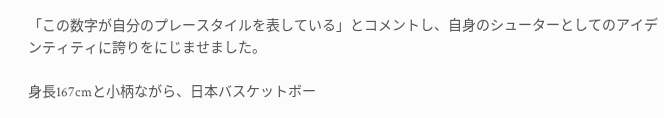「この数字が自分のプレースタイルを表している」とコメントし、自身のシューターとしてのアイデンティティに誇りをにじませました。

身長167cmと小柄ながら、日本バスケットボー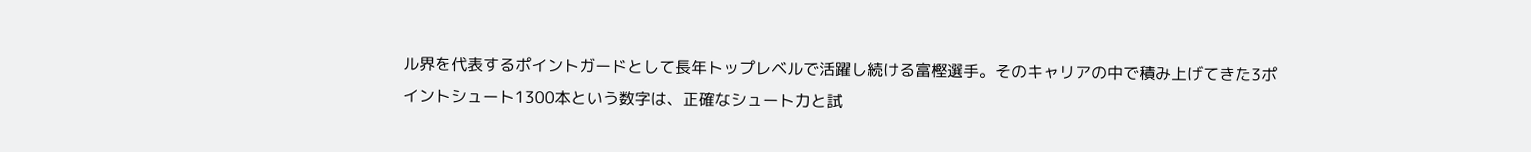ル界を代表するポイントガードとして長年トップレベルで活躍し続ける富樫選手。そのキャリアの中で積み上げてきた3ポイントシュート1300本という数字は、正確なシュート力と試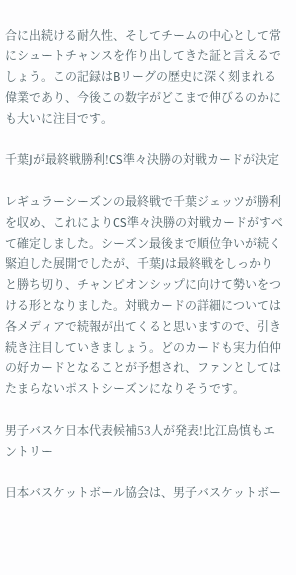合に出続ける耐久性、そしてチームの中心として常にシュートチャンスを作り出してきた証と言えるでしょう。この記録はBリーグの歴史に深く刻まれる偉業であり、今後この数字がどこまで伸びるのかにも大いに注目です。

千葉Jが最終戦勝利!CS準々決勝の対戦カードが決定

レギュラーシーズンの最終戦で千葉ジェッツが勝利を収め、これによりCS準々決勝の対戦カードがすべて確定しました。シーズン最後まで順位争いが続く緊迫した展開でしたが、千葉Jは最終戦をしっかりと勝ち切り、チャンピオンシップに向けて勢いをつける形となりました。対戦カードの詳細については各メディアで続報が出てくると思いますので、引き続き注目していきましょう。どのカードも実力伯仲の好カードとなることが予想され、ファンとしてはたまらないポストシーズンになりそうです。

男子バスケ日本代表候補53人が発表!比江島慎もエントリー

日本バスケットボール協会は、男子バスケットボー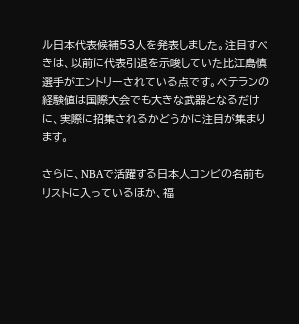ル日本代表候補53人を発表しました。注目すべきは、以前に代表引退を示唆していた比江島慎選手がエントリーされている点です。ベテランの経験値は国際大会でも大きな武器となるだけに、実際に招集されるかどうかに注目が集まります。

さらに、NBAで活躍する日本人コンビの名前もリストに入っているほか、福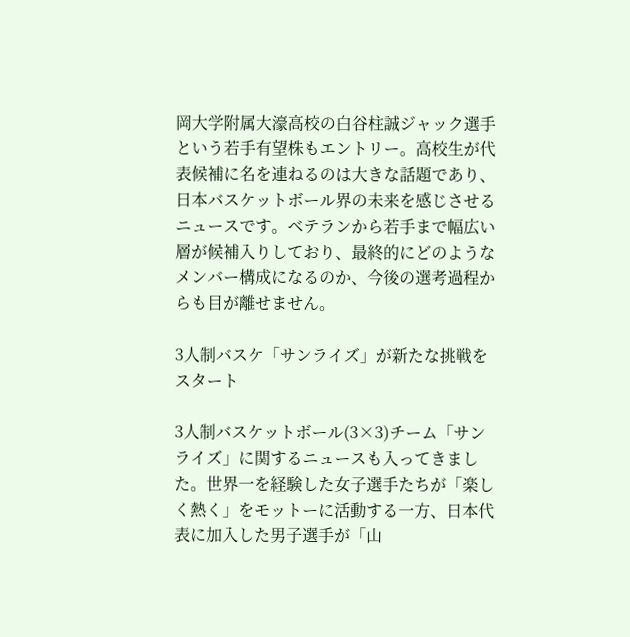岡大学附属大濠高校の白谷柱誠ジャック選手という若手有望株もエントリー。高校生が代表候補に名を連ねるのは大きな話題であり、日本バスケットボール界の未来を感じさせるニュースです。ベテランから若手まで幅広い層が候補入りしており、最終的にどのようなメンバー構成になるのか、今後の選考過程からも目が離せません。

3人制バスケ「サンライズ」が新たな挑戦をスタート

3人制バスケットボール(3×3)チーム「サンライズ」に関するニュースも入ってきました。世界一を経験した女子選手たちが「楽しく熱く」をモットーに活動する一方、日本代表に加入した男子選手が「山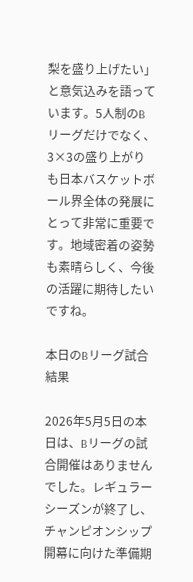梨を盛り上げたい」と意気込みを語っています。5人制のBリーグだけでなく、3×3の盛り上がりも日本バスケットボール界全体の発展にとって非常に重要です。地域密着の姿勢も素晴らしく、今後の活躍に期待したいですね。

本日のBリーグ試合結果

2026年5月5日の本日は、Bリーグの試合開催はありませんでした。レギュラーシーズンが終了し、チャンピオンシップ開幕に向けた準備期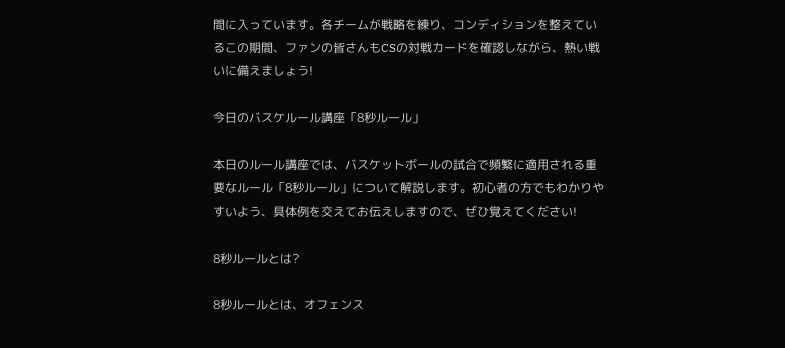間に入っています。各チームが戦略を練り、コンディションを整えているこの期間、ファンの皆さんもCSの対戦カードを確認しながら、熱い戦いに備えましょう!

今日のバスケルール講座「8秒ルール」

本日のルール講座では、バスケットボールの試合で頻繁に適用される重要なルール「8秒ルール」について解説します。初心者の方でもわかりやすいよう、具体例を交えてお伝えしますので、ぜひ覚えてください!

8秒ルールとは?

8秒ルールとは、オフェンス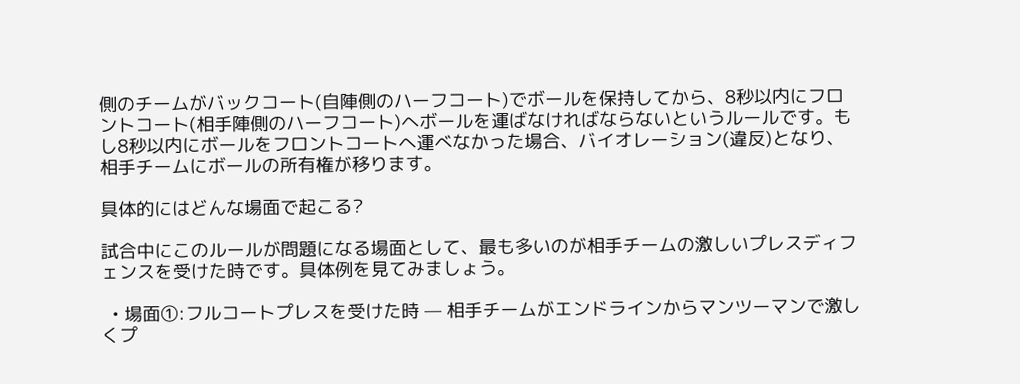側のチームがバックコート(自陣側のハーフコート)でボールを保持してから、8秒以内にフロントコート(相手陣側のハーフコート)へボールを運ばなければならないというルールです。もし8秒以内にボールをフロントコートへ運べなかった場合、バイオレーション(違反)となり、相手チームにボールの所有権が移ります。

具体的にはどんな場面で起こる?

試合中にこのルールが問題になる場面として、最も多いのが相手チームの激しいプレスディフェンスを受けた時です。具体例を見てみましょう。

  • 場面①:フルコートプレスを受けた時 — 相手チームがエンドラインからマンツーマンで激しくプ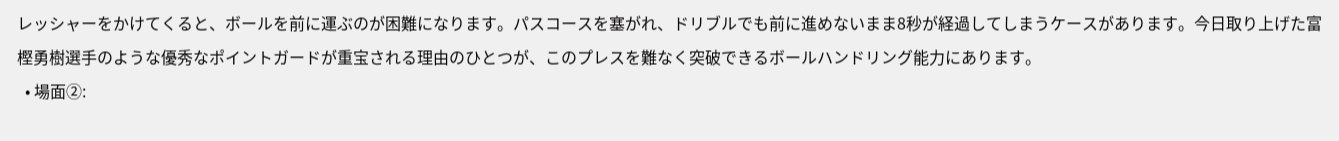レッシャーをかけてくると、ボールを前に運ぶのが困難になります。パスコースを塞がれ、ドリブルでも前に進めないまま8秒が経過してしまうケースがあります。今日取り上げた富樫勇樹選手のような優秀なポイントガードが重宝される理由のひとつが、このプレスを難なく突破できるボールハンドリング能力にあります。
  • 場面②: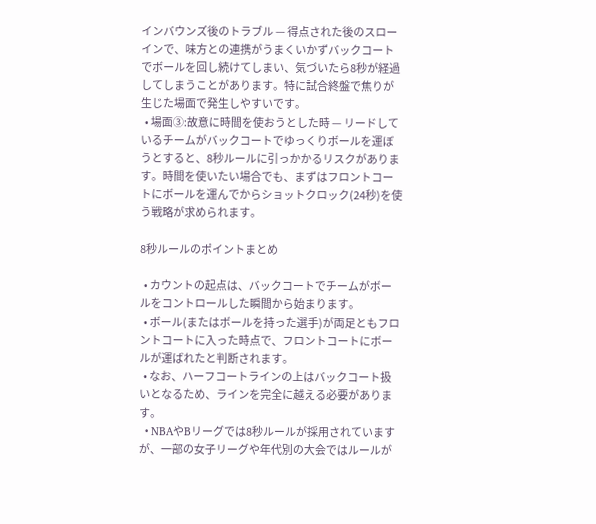インバウンズ後のトラブル — 得点された後のスローインで、味方との連携がうまくいかずバックコートでボールを回し続けてしまい、気づいたら8秒が経過してしまうことがあります。特に試合終盤で焦りが生じた場面で発生しやすいです。
  • 場面③:故意に時間を使おうとした時 — リードしているチームがバックコートでゆっくりボールを運ぼうとすると、8秒ルールに引っかかるリスクがあります。時間を使いたい場合でも、まずはフロントコートにボールを運んでからショットクロック(24秒)を使う戦略が求められます。

8秒ルールのポイントまとめ

  • カウントの起点は、バックコートでチームがボールをコントロールした瞬間から始まります。
  • ボール(またはボールを持った選手)が両足ともフロントコートに入った時点で、フロントコートにボールが運ばれたと判断されます。
  • なお、ハーフコートラインの上はバックコート扱いとなるため、ラインを完全に越える必要があります。
  • NBAやBリーグでは8秒ルールが採用されていますが、一部の女子リーグや年代別の大会ではルールが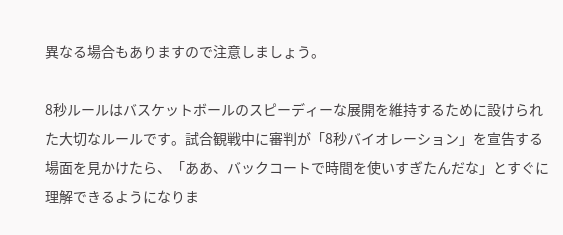異なる場合もありますので注意しましょう。

8秒ルールはバスケットボールのスピーディーな展開を維持するために設けられた大切なルールです。試合観戦中に審判が「8秒バイオレーション」を宣告する場面を見かけたら、「ああ、バックコートで時間を使いすぎたんだな」とすぐに理解できるようになりま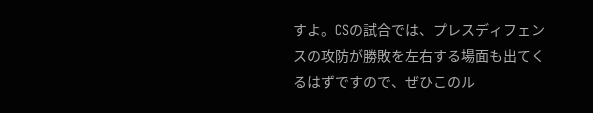すよ。CSの試合では、プレスディフェンスの攻防が勝敗を左右する場面も出てくるはずですので、ぜひこのル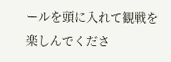ールを頭に入れて観戦を楽しんでくださ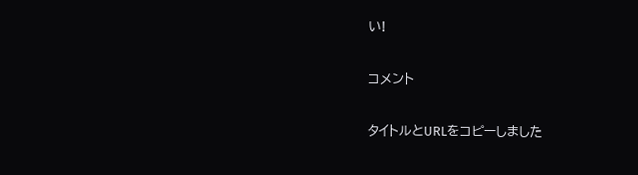い!

コメント

タイトルとURLをコピーしました